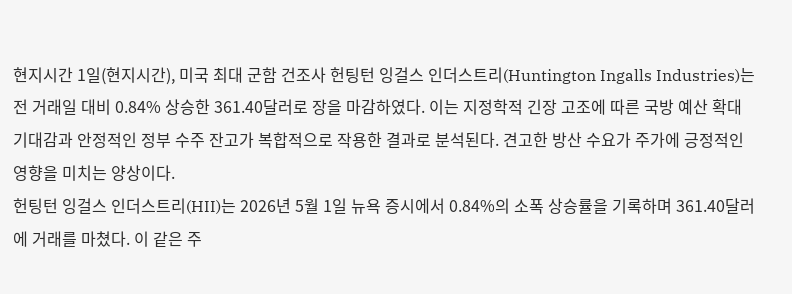현지시간 1일(현지시간), 미국 최대 군함 건조사 헌팅턴 잉걸스 인더스트리(Huntington Ingalls Industries)는 전 거래일 대비 0.84% 상승한 361.40달러로 장을 마감하였다. 이는 지정학적 긴장 고조에 따른 국방 예산 확대 기대감과 안정적인 정부 수주 잔고가 복합적으로 작용한 결과로 분석된다. 견고한 방산 수요가 주가에 긍정적인 영향을 미치는 양상이다.
헌팅턴 잉걸스 인더스트리(HII)는 2026년 5월 1일 뉴욕 증시에서 0.84%의 소폭 상승률을 기록하며 361.40달러에 거래를 마쳤다. 이 같은 주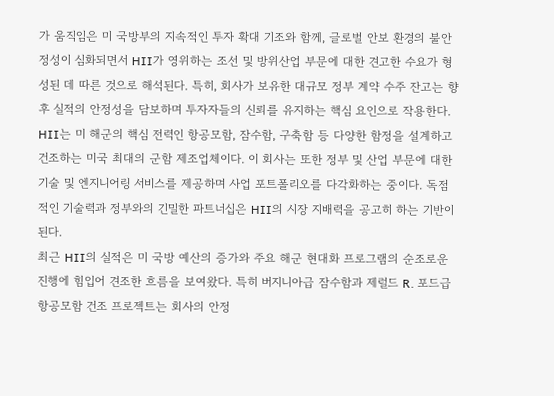가 움직임은 미 국방부의 지속적인 투자 확대 기조와 함께, 글로벌 안보 환경의 불안정성이 심화되면서 HII가 영위하는 조선 및 방위산업 부문에 대한 견고한 수요가 형성된 데 따른 것으로 해석된다. 특히, 회사가 보유한 대규모 정부 계약 수주 잔고는 향후 실적의 안정성을 담보하며 투자자들의 신뢰를 유지하는 핵심 요인으로 작용한다.
HII는 미 해군의 핵심 전력인 항공모함, 잠수함, 구축함 등 다양한 함정을 설계하고 건조하는 미국 최대의 군함 제조업체이다. 이 회사는 또한 정부 및 산업 부문에 대한 기술 및 엔지니어링 서비스를 제공하며 사업 포트폴리오를 다각화하는 중이다. 독점적인 기술력과 정부와의 긴밀한 파트너십은 HII의 시장 지배력을 공고히 하는 기반이 된다.
최근 HII의 실적은 미 국방 예산의 증가와 주요 해군 현대화 프로그램의 순조로운 진행에 힘입어 견조한 흐름을 보여왔다. 특히 버지니아급 잠수함과 제럴드 R. 포드급 항공모함 건조 프로젝트는 회사의 안정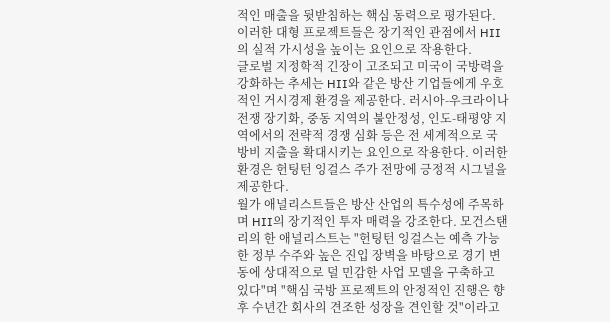적인 매출을 뒷받침하는 핵심 동력으로 평가된다. 이러한 대형 프로젝트들은 장기적인 관점에서 HII의 실적 가시성을 높이는 요인으로 작용한다.
글로벌 지정학적 긴장이 고조되고 미국이 국방력을 강화하는 추세는 HII와 같은 방산 기업들에게 우호적인 거시경제 환경을 제공한다. 러시아-우크라이나 전쟁 장기화, 중동 지역의 불안정성, 인도-태평양 지역에서의 전략적 경쟁 심화 등은 전 세계적으로 국방비 지출을 확대시키는 요인으로 작용한다. 이러한 환경은 헌팅턴 잉걸스 주가 전망에 긍정적 시그널을 제공한다.
월가 애널리스트들은 방산 산업의 특수성에 주목하며 HII의 장기적인 투자 매력을 강조한다. 모건스탠리의 한 애널리스트는 "헌팅턴 잉걸스는 예측 가능한 정부 수주와 높은 진입 장벽을 바탕으로 경기 변동에 상대적으로 덜 민감한 사업 모델을 구축하고 있다"며 "핵심 국방 프로젝트의 안정적인 진행은 향후 수년간 회사의 견조한 성장을 견인할 것"이라고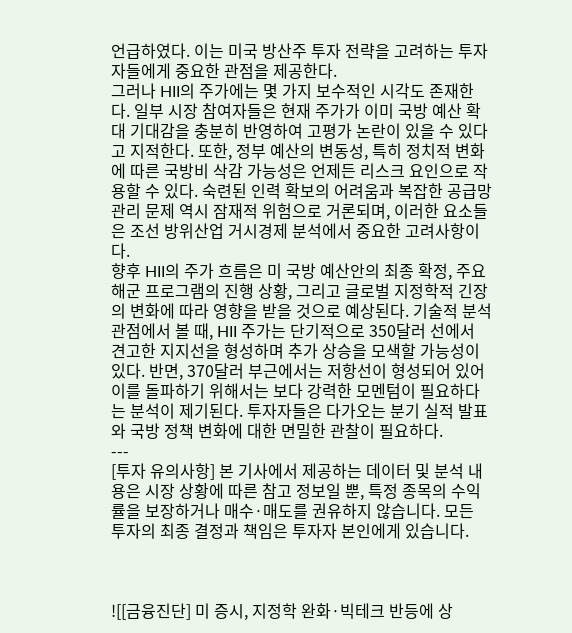언급하였다. 이는 미국 방산주 투자 전략을 고려하는 투자자들에게 중요한 관점을 제공한다.
그러나 HII의 주가에는 몇 가지 보수적인 시각도 존재한다. 일부 시장 참여자들은 현재 주가가 이미 국방 예산 확대 기대감을 충분히 반영하여 고평가 논란이 있을 수 있다고 지적한다. 또한, 정부 예산의 변동성, 특히 정치적 변화에 따른 국방비 삭감 가능성은 언제든 리스크 요인으로 작용할 수 있다. 숙련된 인력 확보의 어려움과 복잡한 공급망 관리 문제 역시 잠재적 위험으로 거론되며, 이러한 요소들은 조선 방위산업 거시경제 분석에서 중요한 고려사항이다.
향후 HII의 주가 흐름은 미 국방 예산안의 최종 확정, 주요 해군 프로그램의 진행 상황, 그리고 글로벌 지정학적 긴장의 변화에 따라 영향을 받을 것으로 예상된다. 기술적 분석 관점에서 볼 때, HII 주가는 단기적으로 350달러 선에서 견고한 지지선을 형성하며 추가 상승을 모색할 가능성이 있다. 반면, 370달러 부근에서는 저항선이 형성되어 있어 이를 돌파하기 위해서는 보다 강력한 모멘텀이 필요하다는 분석이 제기된다. 투자자들은 다가오는 분기 실적 발표와 국방 정책 변화에 대한 면밀한 관찰이 필요하다.
---
[투자 유의사항] 본 기사에서 제공하는 데이터 및 분석 내용은 시장 상황에 따른 참고 정보일 뿐, 특정 종목의 수익률을 보장하거나 매수·매도를 권유하지 않습니다. 모든 투자의 최종 결정과 책임은 투자자 본인에게 있습니다.



![[금융진단] 미 증시, 지정학 완화·빅테크 반등에 상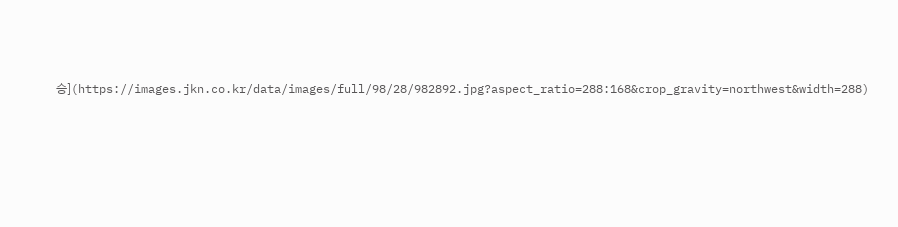승](https://images.jkn.co.kr/data/images/full/98/28/982892.jpg?aspect_ratio=288:168&crop_gravity=northwest&width=288)